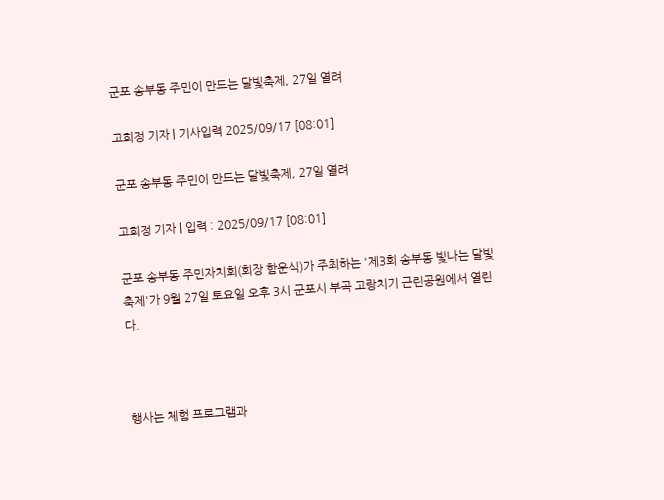군포 송부동 주민이 만드는 달빛축제, 27일 열려

고희정 기자 | 기사입력 2025/09/17 [08:01]

군포 송부동 주민이 만드는 달빛축제, 27일 열려

고희정 기자 | 입력 : 2025/09/17 [08:01]

군포 송부동 주민자치회(회장 함운식)가 주최하는 '제3회 송부동 빛나는 달빛축제'가 9월 27일 토요일 오후 3시 군포시 부곡 고랑치기 근린공원에서 열린다.



행사는 체험 프로그램과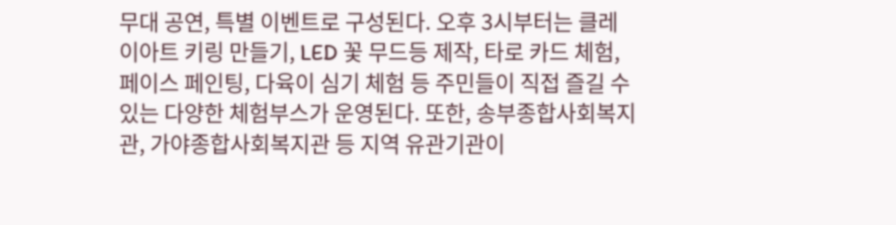무대 공연, 특별 이벤트로 구성된다. 오후 3시부터는 클레이아트 키링 만들기, LED 꽃 무드등 제작, 타로 카드 체험, 페이스 페인팅, 다육이 심기 체험 등 주민들이 직접 즐길 수 있는 다양한 체험부스가 운영된다. 또한, 송부종합사회복지관, 가야종합사회복지관 등 지역 유관기관이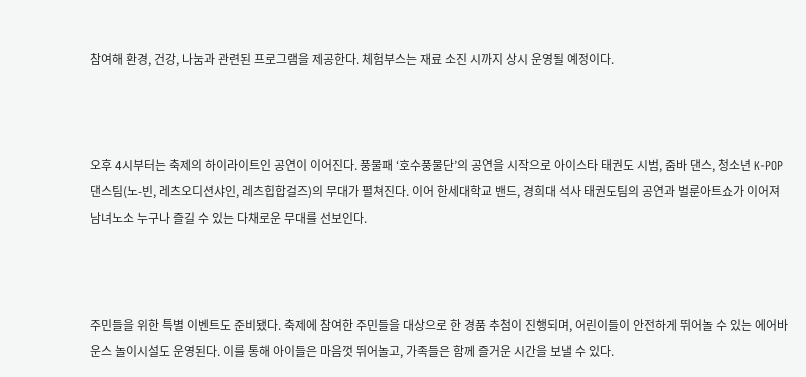참여해 환경, 건강, 나눔과 관련된 프로그램을 제공한다. 체험부스는 재료 소진 시까지 상시 운영될 예정이다.



오후 4시부터는 축제의 하이라이트인 공연이 이어진다. 풍물패 ‘호수풍물단’의 공연을 시작으로 아이스타 태권도 시범, 줌바 댄스, 청소년 K-POP 댄스팀(노-빈, 레츠오디션샤인, 레츠힙합걸즈)의 무대가 펼쳐진다. 이어 한세대학교 밴드, 경희대 석사 태권도팀의 공연과 벌룬아트쇼가 이어져 남녀노소 누구나 즐길 수 있는 다채로운 무대를 선보인다.



주민들을 위한 특별 이벤트도 준비됐다. 축제에 참여한 주민들을 대상으로 한 경품 추첨이 진행되며, 어린이들이 안전하게 뛰어놀 수 있는 에어바운스 놀이시설도 운영된다. 이를 통해 아이들은 마음껏 뛰어놀고, 가족들은 함께 즐거운 시간을 보낼 수 있다.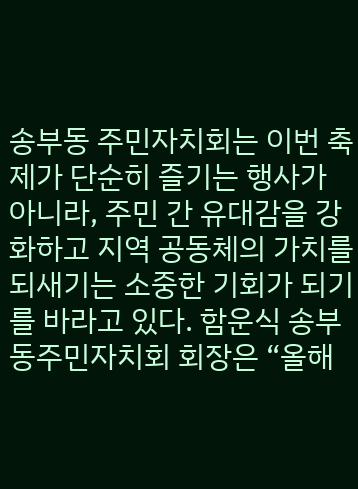송부동 주민자치회는 이번 축제가 단순히 즐기는 행사가 아니라, 주민 간 유대감을 강화하고 지역 공동체의 가치를 되새기는 소중한 기회가 되기를 바라고 있다. 함운식 송부동주민자치회 회장은 “올해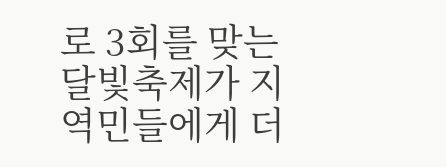로 3회를 맞는 달빛축제가 지역민들에게 더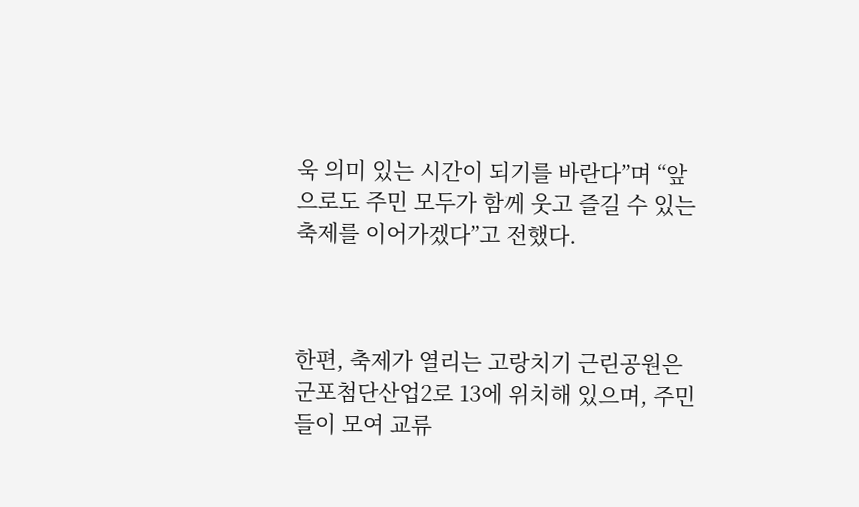욱 의미 있는 시간이 되기를 바란다”며 “앞으로도 주민 모두가 함께 웃고 즐길 수 있는 축제를 이어가겠다”고 전했다.



한편, 축제가 열리는 고랑치기 근린공원은 군포첨단산업2로 13에 위치해 있으며, 주민들이 모여 교류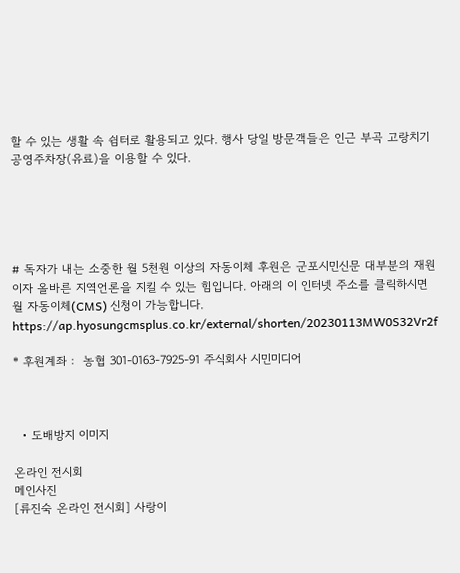할 수 있는 생활 속 쉼터로 활용되고 있다. 행사 당일 방문객들은 인근 부곡 고랑치기 공영주차장(유료)을 이용할 수 있다.





# 독자가 내는 소중한 월 5천원 이상의 자동이체 후원은 군포시민신문 대부분의 재원이자 올바른 지역언론을 지킬 수 있는 힘입니다. 아래의 이 인터넷 주소를 클릭하시면 월 자동이체(CMS) 신청이 가능합니다. https://ap.hyosungcmsplus.co.kr/external/shorten/20230113MW0S32Vr2f

* 후원계좌 :  농협 301-0163-7925-91 주식회사 시민미디어



  • 도배방지 이미지

온라인 전시회
메인사진
[류진숙 온라인 전시회] 사랑이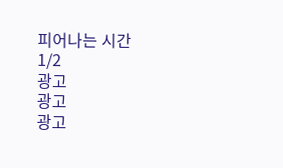피어나는 시간
1/2
광고
광고
광고